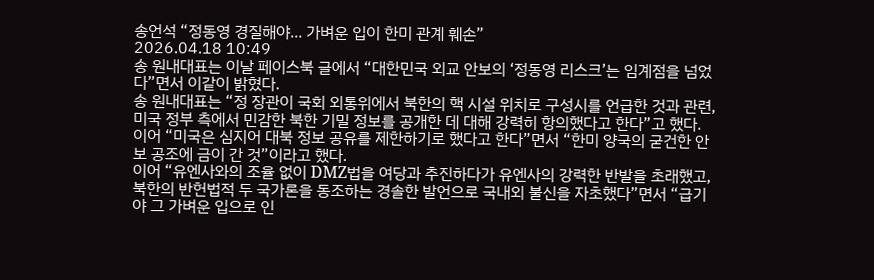송언석 “정동영 경질해야... 가벼운 입이 한미 관계 훼손”
2026.04.18 10:49
송 원내대표는 이날 페이스북 글에서 “대한민국 외교 안보의 ‘정동영 리스크’는 임계점을 넘었다”면서 이같이 밝혔다.
송 원내대표는 “정 장관이 국회 외통위에서 북한의 핵 시설 위치로 구성시를 언급한 것과 관련, 미국 정부 측에서 민감한 북한 기밀 정보를 공개한 데 대해 강력히 항의했다고 한다”고 했다. 이어 “미국은 심지어 대북 정보 공유를 제한하기로 했다고 한다”면서 “한미 양국의 굳건한 안보 공조에 금이 간 것”이라고 했다.
이어 “유엔사와의 조율 없이 DMZ법을 여당과 추진하다가 유엔사의 강력한 반발을 초래했고, 북한의 반헌법적 두 국가론을 동조하는 경솔한 발언으로 국내외 불신을 자초했다”면서 “급기야 그 가벼운 입으로 인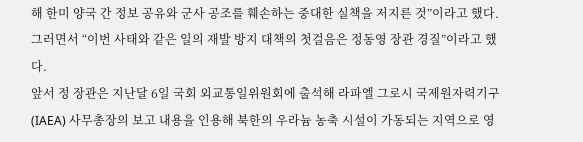해 한미 양국 간 정보 공유와 군사 공조를 훼손하는 중대한 실책을 저지른 것”이라고 했다.
그러면서 “이번 사태와 같은 일의 재발 방지 대책의 첫걸음은 정동영 장관 경질”이라고 했다.
앞서 정 장관은 지난달 6일 국회 외교통일위원회에 출석해 라파엘 그로시 국제원자력기구(IAEA) 사무총장의 보고 내용을 인용해 북한의 우라늄 농축 시설이 가동되는 지역으로 영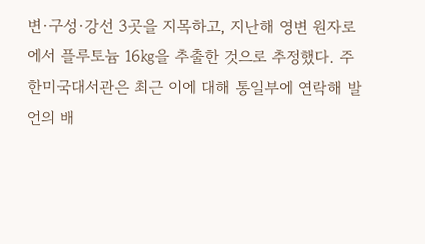변·구성·강선 3곳을 지목하고, 지난해 영변 원자로에서 플루토늄 16㎏을 추출한 것으로 추정했다. 주한미국대서관은 최근 이에 대해 통일부에 연락해 발언의 배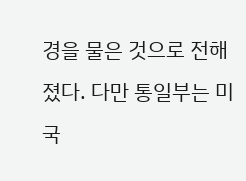경을 물은 것으로 전해졌다. 다만 통일부는 미국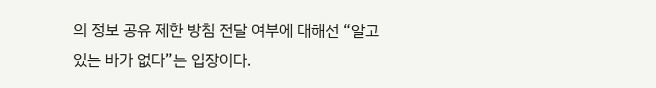의 정보 공유 제한 방침 전달 여부에 대해선 “알고 있는 바가 없다”는 입장이다.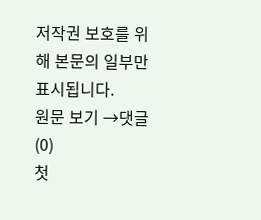저작권 보호를 위해 본문의 일부만 표시됩니다.
원문 보기 →댓글 (0)
첫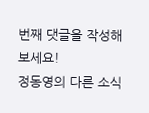번째 댓글을 작성해보세요!
정동영의 다른 소식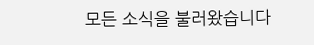모든 소식을 불러왔습니다